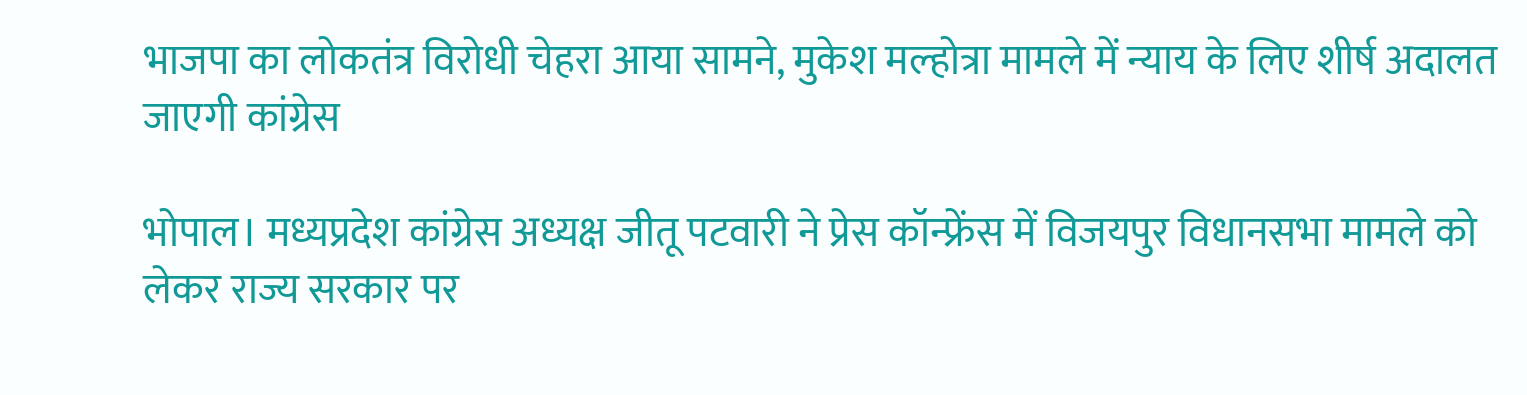भाजपा का लोकतंत्र विरोधी चेहरा आया सामने, मुकेश मल्होत्रा मामले में न्याय के लिए शीर्ष अदालत जाएगी कांग्रेस

भोपाल। मध्यप्रदेश कांग्रेस अध्यक्ष जीतू पटवारी ने प्रेस कॉन्फ्रेंस में विजयपुर विधानसभा मामले को लेकर राज्य सरकार पर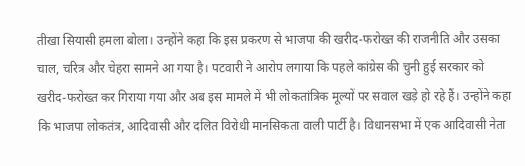तीखा सियासी हमला बोला। उन्होंने कहा कि इस प्रकरण से भाजपा की खरीद-फरोख्त की राजनीति और उसका चाल, चरित्र और चेहरा सामने आ गया है। पटवारी ने आरोप लगाया कि पहले कांग्रेस की चुनी हुई सरकार को खरीद-फरोख्त कर गिराया गया और अब इस मामले में भी लोकतांत्रिक मूल्यों पर सवाल खड़े हो रहे हैं। उन्होंने कहा कि भाजपा लोकतंत्र, आदिवासी और दलित विरोधी मानसिकता वाली पार्टी है। विधानसभा में एक आदिवासी नेता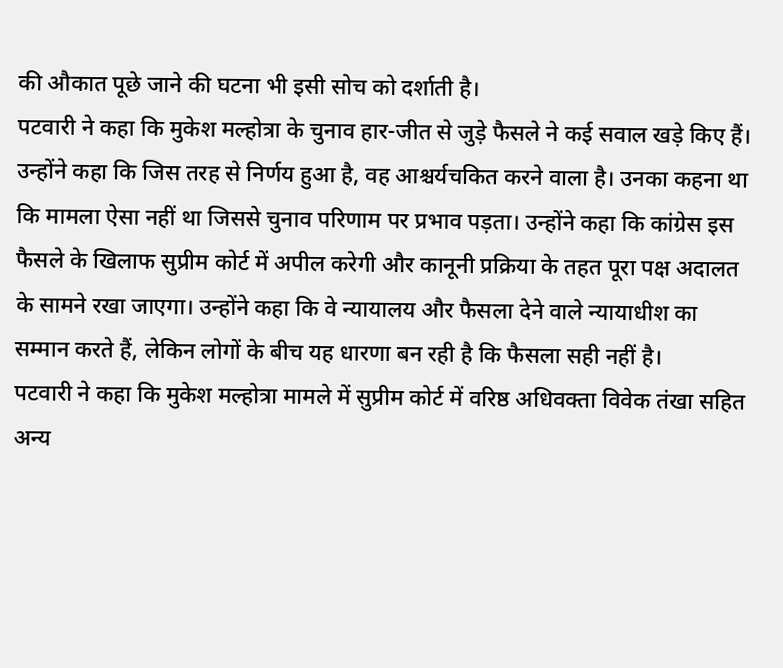की औकात पूछे जाने की घटना भी इसी सोच को दर्शाती है।
पटवारी ने कहा कि मुकेश मल्होत्रा के चुनाव हार-जीत से जुड़े फैसले ने कई सवाल खड़े किए हैं। उन्होंने कहा कि जिस तरह से निर्णय हुआ है, वह आश्चर्यचकित करने वाला है। उनका कहना था कि मामला ऐसा नहीं था जिससे चुनाव परिणाम पर प्रभाव पड़ता। उन्होंने कहा कि कांग्रेस इस फैसले के खिलाफ सुप्रीम कोर्ट में अपील करेगी और कानूनी प्रक्रिया के तहत पूरा पक्ष अदालत के सामने रखा जाएगा। उन्होंने कहा कि वे न्यायालय और फैसला देने वाले न्यायाधीश का सम्मान करते हैं, लेकिन लोगों के बीच यह धारणा बन रही है कि फैसला सही नहीं है।
पटवारी ने कहा कि मुकेश मल्होत्रा मामले में सुप्रीम कोर्ट में वरिष्ठ अधिवक्ता विवेक तंखा सहित अन्य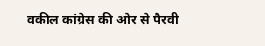वकील कांग्रेस की ओर से पैरवी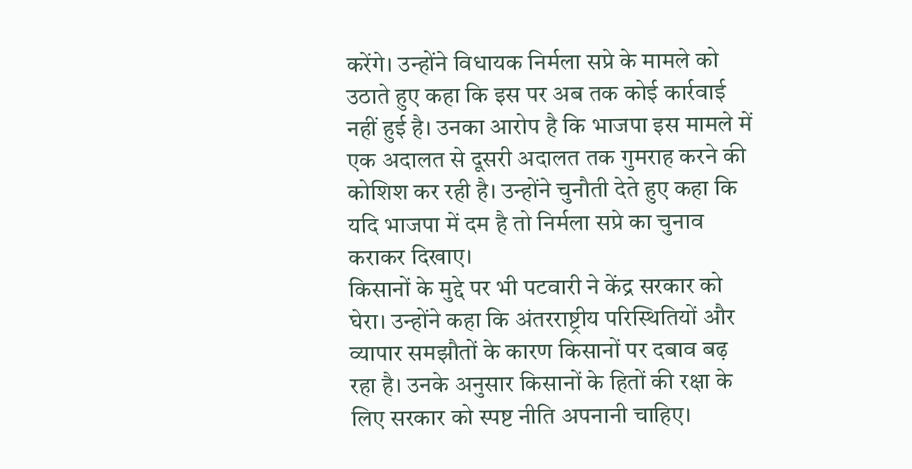करेंगे। उन्होंने विधायक निर्मला सप्रे के मामले को उठाते हुए कहा कि इस पर अब तक कोई कार्रवाई नहीं हुई है। उनका आरोप है कि भाजपा इस मामले में एक अदालत से दूसरी अदालत तक गुमराह करने की कोशिश कर रही है। उन्होंने चुनौती देते हुए कहा कि यदि भाजपा में दम है तो निर्मला सप्रे का चुनाव कराकर दिखाए।
किसानों के मुद्दे पर भी पटवारी ने केंद्र सरकार को घेरा। उन्होंने कहा कि अंतरराष्ट्रीय परिस्थितियों और व्यापार समझौतों के कारण किसानों पर दबाव बढ़ रहा है। उनके अनुसार किसानों के हितों की रक्षा के लिए सरकार को स्पष्ट नीति अपनानी चाहिए।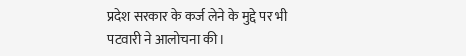प्रदेश सरकार के कर्ज लेने के मुद्दे पर भी पटवारी ने आलोचना की।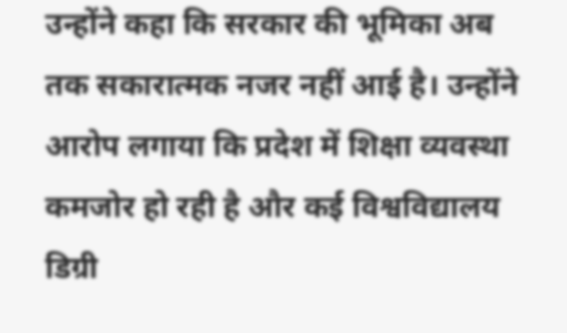उन्होंने कहा कि सरकार की भूमिका अब तक सकारात्मक नजर नहीं आई है। उन्होंने आरोप लगाया कि प्रदेश में शिक्षा व्यवस्था कमजोर हो रही है और कई विश्वविद्यालय डिग्री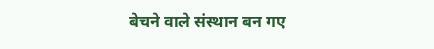बेचने वाले संस्थान बन गए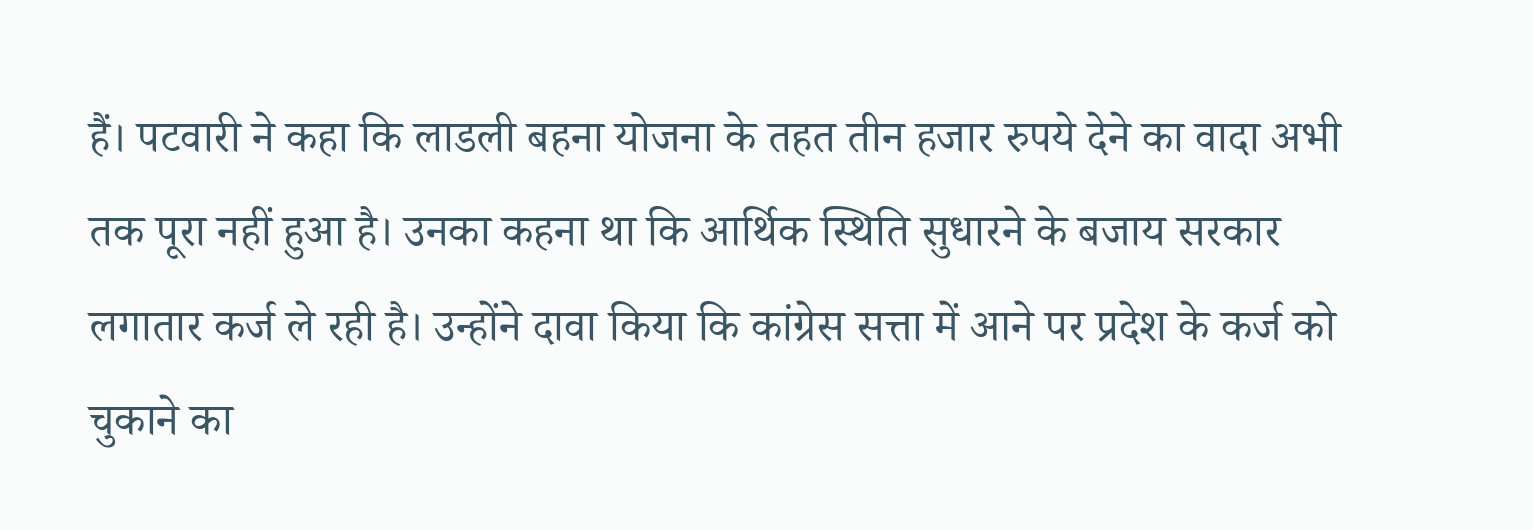हैं। पटवारी ने कहा कि लाडली बहना योजना के तहत तीन हजार रुपये देने का वादा अभी तक पूरा नहीं हुआ है। उनका कहना था कि आर्थिक स्थिति सुधारने के बजाय सरकार लगातार कर्ज ले रही है। उन्होंने दावा किया कि कांग्रेस सत्ता में आने पर प्रदेश के कर्ज को चुकाने का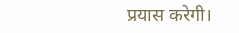प्रयास करेगी।